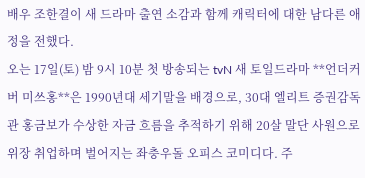배우 조한결이 새 드라마 출연 소감과 함께 캐릭터에 대한 남다른 애정을 전했다.
오는 17일(토) 밤 9시 10분 첫 방송되는 tvN 새 토일드라마 **언더커버 미쓰홍**은 1990년대 세기말을 배경으로, 30대 엘리트 증권감독관 홍금보가 수상한 자금 흐름을 추적하기 위해 20살 말단 사원으로 위장 취업하며 벌어지는 좌충우돌 오피스 코미디다. 주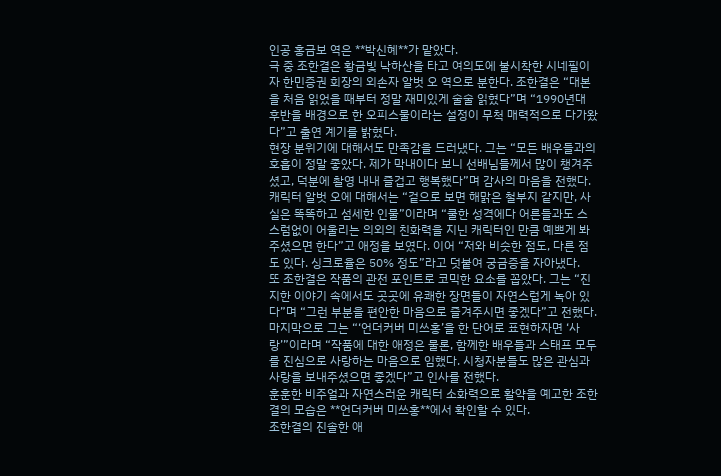인공 홍금보 역은 **박신혜**가 맡았다.
극 중 조한결은 황금빛 낙하산을 타고 여의도에 불시착한 시네필이자 한민증권 회장의 외손자 알벗 오 역으로 분한다. 조한결은 “대본을 처음 읽었을 때부터 정말 재미있게 술술 읽혔다”며 “1990년대 후반을 배경으로 한 오피스물이라는 설정이 무척 매력적으로 다가왔다”고 출연 계기를 밝혔다.
현장 분위기에 대해서도 만족감을 드러냈다. 그는 “모든 배우들과의 호흡이 정말 좋았다. 제가 막내이다 보니 선배님들께서 많이 챙겨주셨고, 덕분에 촬영 내내 즐겁고 행복했다”며 감사의 마음을 전했다.
캐릭터 알벗 오에 대해서는 “겉으로 보면 해맑은 철부지 같지만, 사실은 똑똑하고 섬세한 인물”이라며 “쿨한 성격에다 어른들과도 스스럼없이 어울리는 의외의 친화력을 지닌 캐릭터인 만큼 예쁘게 봐주셨으면 한다”고 애정을 보였다. 이어 “저와 비슷한 점도, 다른 점도 있다. 싱크로율은 50% 정도”라고 덧붙여 궁금증을 자아냈다.
또 조한결은 작품의 관전 포인트로 코믹한 요소를 꼽았다. 그는 “진지한 이야기 속에서도 곳곳에 유쾌한 장면들이 자연스럽게 녹아 있다”며 “그런 부분을 편안한 마음으로 즐겨주시면 좋겠다”고 전했다.
마지막으로 그는 “‘언더커버 미쓰홍’을 한 단어로 표현하자면 ‘사랑’”이라며 “작품에 대한 애정은 물론, 함께한 배우들과 스태프 모두를 진심으로 사랑하는 마음으로 임했다. 시청자분들도 많은 관심과 사랑을 보내주셨으면 좋겠다”고 인사를 전했다.
훈훈한 비주얼과 자연스러운 캐릭터 소화력으로 활약을 예고한 조한결의 모습은 **언더커버 미쓰홍**에서 확인할 수 있다.
조한결의 진솔한 애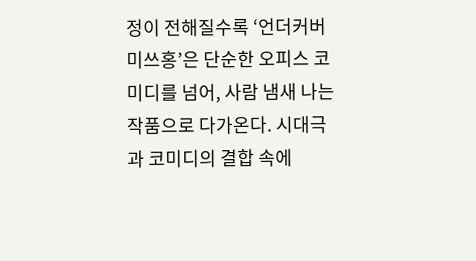정이 전해질수록 ‘언더커버 미쓰홍’은 단순한 오피스 코미디를 넘어, 사람 냄새 나는 작품으로 다가온다. 시대극과 코미디의 결합 속에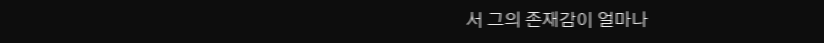서 그의 존재감이 얼마나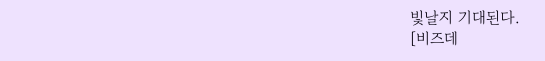빛날지 기대된다.
[비즈데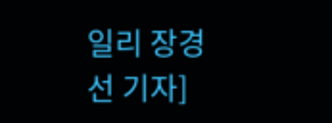일리 장경선 기자]